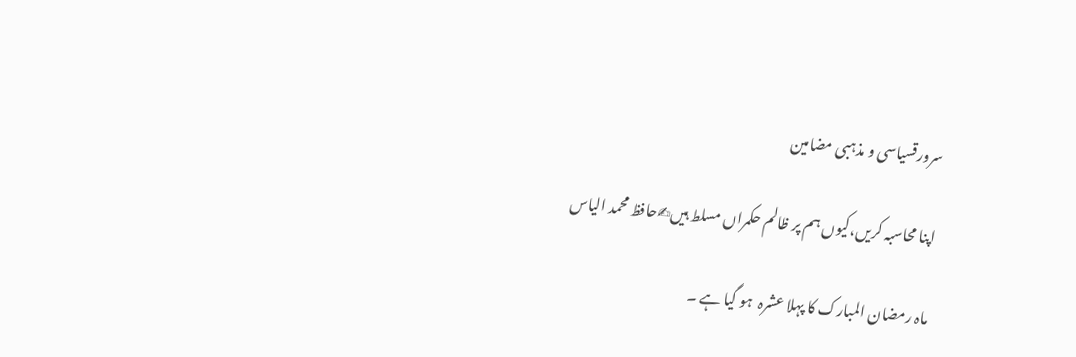سرورقسیاسی و مذہبی مضامین

اپنا محاسبہ کریں،کیوں ہم پر ظالم حکمراں مسلط ہیں✍حافظ محمد الیاس

ماہ رمضان المبارک کا پہلا عشرہ  ہو گیا ہے ۔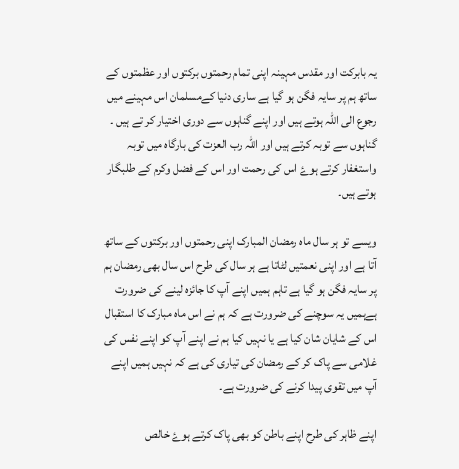یہ بابرکت اور مقدس مہینہ اپنی تمام رحمتوں برکتوں اور عظمتوں کے ساتھ ہم پر سایہ فگن ہو گیا ہے ساری دنیا کےمسلمان اس مہینے میں رجوع الی اللہ ہوتے ہیں اور اپنے گناہوں سے دوری اختیار کر تے ہیں ۔ گناہوں سے توبہ کرتے ہیں اور اللہ رب العزت کی بارگاہ میں توبہ واستغفار کرتے ہوۓ اس کی رحمت اور اس کے فضل وکرم کے طلبگار ہوتے ہیں۔

ویسے تو ہر سال ماہ رمضان المبارک اپنی رحمتوں اور برکتوں کے ساتھ آتا ہے اور اپنی نعمتیں لٹاتا ہے ہر سال کی طرح اس سال بھی رمضان ہم پر سایہ فگن ہو گیا ہے تاہم ہمیں اپنے آپ کا جائزہ لینے کی ضرورت ہےہمیں یہ سوچنے کی ضرورت ہے کہ ہم نے اس ماہ مبارک کا استقبال اس کے شایان شان کیا ہے یا نہیں کیا ہم نے اپنے آپ کو اپنے نفس کی غلامی سے پاک کر کے رمضان کی تیاری کی ہے کہ نہیں ہمیں اپنے آپ میں تقوی پیدا کرنے کی ضرورت ہے۔

اپنے ظاہر کی طرح اپنے باطن کو بھی پاک کرتے ہوۓ خالص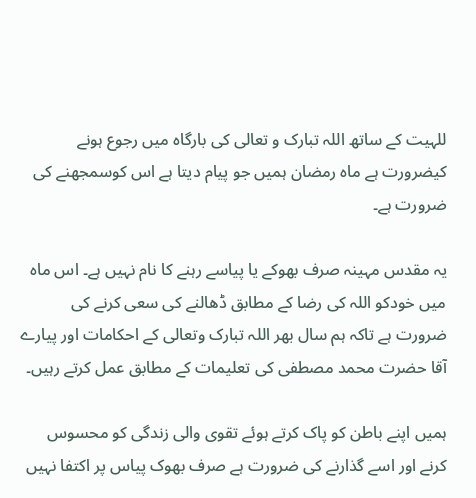للہیت کے ساتھ اللہ تبارک و تعالی کی بارگاہ میں رجوع ہونے کیضرورت ہے ماہ رمضان ہمیں جو پیام دیتا ہے اس کوسمجھنے کی ضرورت ہے۔

یہ مقدس مہینہ صرف بھوکے یا پیاسے رہنے کا نام نہیں ہے۔ اس ماہ میں خودکو اللہ کی رضا کے مطابق ڈھالنے کی سعی کرنے کی ضرورت ہے تاکہ ہم سال بھر اللہ تبارک وتعالی کے احکامات اور پیارے آقا حضرت محمد مصطفی کی تعلیمات کے مطابق عمل کرتے رہیں۔

ہمیں اپنے باطن کو پاک کرتے ہوئے تقوی والی زندگی کو محسوس کرنے اور اسے گذارنے کی ضرورت ہے صرف بھوک پیاس پر اکتفا نہیں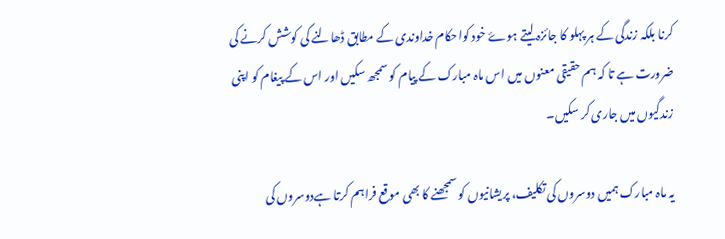کرنا بلکہ زندگی کے ہر پہلو کا جائزہ لیتے ہوۓ خود کواحکام خداوندی کے مطابق ڈھالنے کی کوشش کرنے کی ضرورت ہے تا کہ ہم حقیقی معنوں میں اس ماہ مبارک کے پیام کو سمجھ سکیں اور اس کے پیغام کو اپنی زندگیوں میں جاری کر سکیں۔

یہ ماہ مبارک ہمیں دوسروں کی تکلیف، پریشانیوں کو سمجھنے کا بھی موقع فراہم کرتا ہےدوسروں کی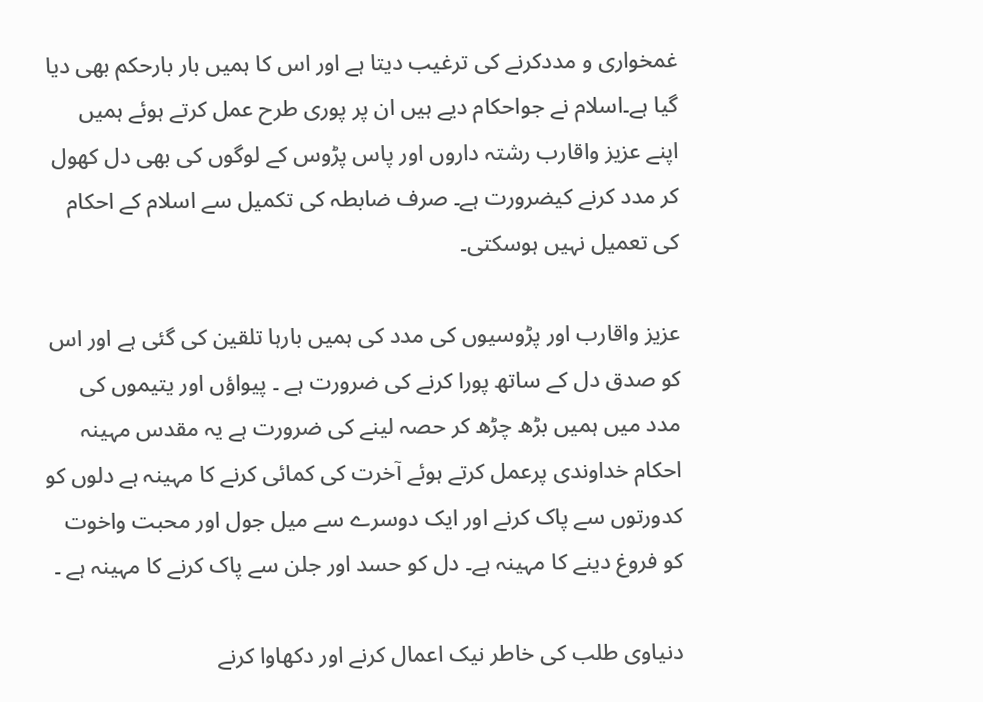غمخواری و مددکرنے کی ترغیب دیتا ہے اور اس کا ہمیں بار بارحکم بھی دیا گیا ہے۔اسلام نے جواحکام دیے ہیں ان پر پوری طرح عمل کرتے ہوئے ہمیں اپنے عزیز واقارب رشتہ داروں اور پاس پڑوس کے لوگوں کی بھی دل کھول کر مدد کرنے کیضرورت ہے۔ صرف ضابطہ کی تکمیل سے اسلام کے احکام کی تعمیل نہیں ہوسکتی۔

عزیز واقارب اور پڑوسیوں کی مدد کی ہمیں بارہا تلقین کی گئی ہے اور اس کو صدق دل کے ساتھ پورا کرنے کی ضرورت ہے ۔ پیواؤں اور یتیموں کی مدد میں ہمیں بڑھ چڑھ کر حصہ لینے کی ضرورت ہے یہ مقدس مہینہ احکام خداوندی پرعمل کرتے ہوئے آخرت کی کمائی کرنے کا مہینہ ہے دلوں کو کدورتوں سے پاک کرنے اور ایک دوسرے سے میل جول اور محبت واخوت کو فروغ دینے کا مہینہ ہے۔ دل کو حسد اور جلن سے پاک کرنے کا مہینہ ہے ۔

دنیاوی طلب کی خاطر نیک اعمال کرنے اور دکھاوا کرنے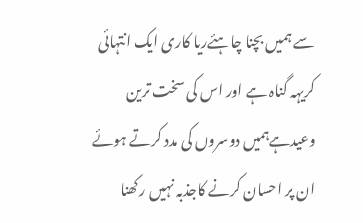سے ہمیں بچنا چاہئےریا کاری ایک انتہائی کریہہ گناہ ہے اور اس کی سخت ترین وعیدہےہمیں دوسروں کی مدد کرتے ہوئے ان پر احسان کرنے کاجذبہ نہیں رکھنا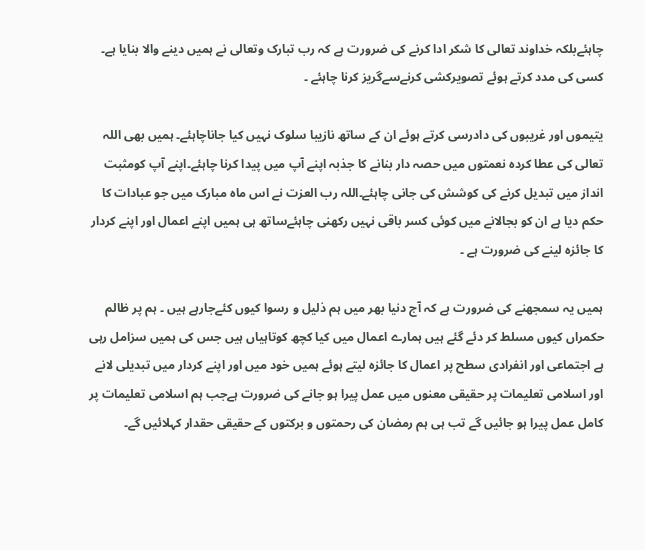چاہئےبلکہ خداوند تعالی کا شکر ادا کرنے کی ضرورت ہے کہ رب تبارک وتعالی نے ہمیں دینے والا بنایا ہے۔ کسی کی مدد کرتے ہوئے تصویرکشی کرنےسےگریز کرنا چاہئے ۔

یتیموں اور غریبوں کی دادرسی کرتے ہوئے ان کے ساتھ نازیبا سلوک نہیں کیا جاناچاہئے۔ ہمیں بھی اللہ تعالی کی عطا کردہ نعمتوں میں حصہ دار بنانے کا جذبہ اپنے آپ میں پیدا کرنا چاہئے۔اپنے آپ کومثبت انداز میں تبدیل کرنے کی کوشش کی جانی چاہئے۔اللہ رب العزت نے اس ماہ مبارک میں جو عبادات کا حکم دیا ہے ان کو بجالانے میں کوئی کسر باقی نہیں رکھنی چاہئےساتھ ہی ہمیں اپنے اعمال اور اپنے کردار کا جائزہ لینے کی ضرورت ہے ۔

ہمیں یہ سمجھنے کی ضرورت ہے کہ آج دنیا بھر میں ہم ذلیل و رسوا کیوں کئےجارہے ہیں ۔ ہم پر ظالم حکمراں کیوں مسلط کر دئے گئے ہیں ہمارے اعمال میں کیا کچھ کوتاہیاں ہیں جس کی ہمیں سزامل رہی ہے اجتماعی اور انفرادی سطح پر اعمال کا جائزہ لیتے ہوئے ہمیں خود میں اور اپنے کردار میں تبدیلی لانے اور اسلامی تعلیمات پر حقیقی معنوں میں عمل پیرا ہو جانے کی ضرورت ہےجب ہم اسلامی تعلیمات پر کامل عمل پیرا ہو جائیں گے تب ہی ہم رمضان کی رحمتوں و برکتوں کے حقیقی حقدار کہلائیں گے۔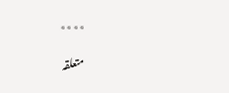٭٭٭٭

متعلقہ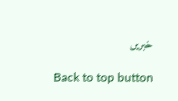خبریں

Back to top button